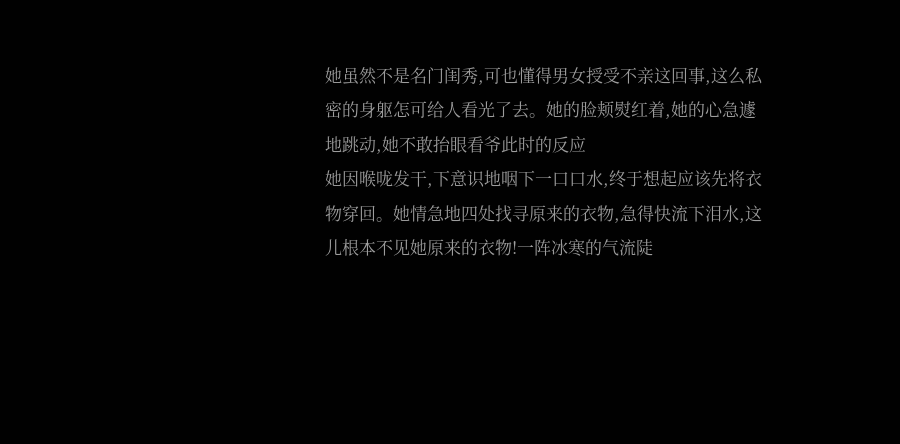她虽然不是名门闺秀,可也懂得男女授受不亲这回事,这么私密的身躯怎可给人看光了去。她的脸颊熨红着,她的心急遽地跳动,她不敢抬眼看爷此时的反应
她因喉咙发干,下意识地咽下一口口水,终于想起应该先将衣物穿回。她情急地四处找寻原来的衣物,急得快流下泪水,这儿根本不见她原来的衣物!一阵冰寒的气流陡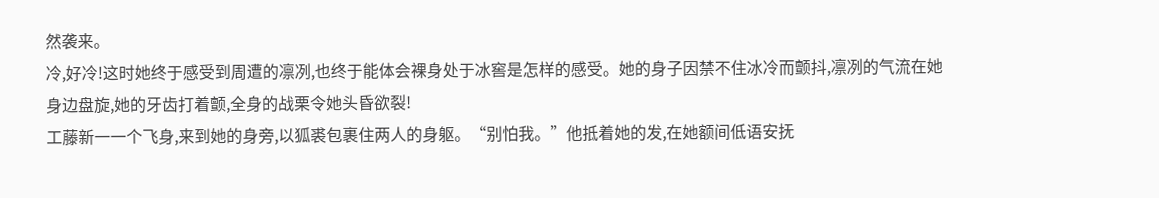然袭来。
冷,好冷!这时她终于感受到周遭的凛冽,也终于能体会裸身处于冰窖是怎样的感受。她的身子因禁不住冰冷而颤抖,凛冽的气流在她身边盘旋,她的牙齿打着颤,全身的战栗令她头昏欲裂!
工藤新一一个飞身,来到她的身旁,以狐裘包裹住两人的身躯。“别怕我。”他抵着她的发,在她额间低语安抚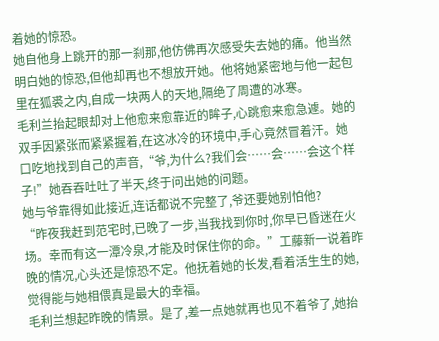着她的惊恐。
她自他身上跳开的那一刹那,他仿佛再次感受失去她的痛。他当然明白她的惊恐,但他却再也不想放开她。他将她紧密地与他一起包里在狐裘之内,自成一块两人的天地,隔绝了周遭的冰寒。
毛利兰抬起眼却对上他愈来愈靠近的眸子,心跳愈来愈急遽。她的双手因紧张而紧紧握着,在这冰冷的环境中,手心竟然冒着汗。她口吃地找到自己的声音,“爷,为什么?我们会……会……会这个样子!”她吞吞吐吐了半天,终于问出她的问题。
她与爷靠得如此接近,连话都说不完整了,爷还要她别怕他?
“昨夜我赶到范宅时,已晚了一步,当我找到你时,你早已昏迷在火场。幸而有这一潭冷泉,才能及时保住你的命。”工藤新一说着昨晚的情况,心头还是惊恐不定。他抚着她的长发,看着活生生的她,觉得能与她相偎真是最大的幸福。
毛利兰想起昨晚的情景。是了,差一点她就再也见不着爷了,她抬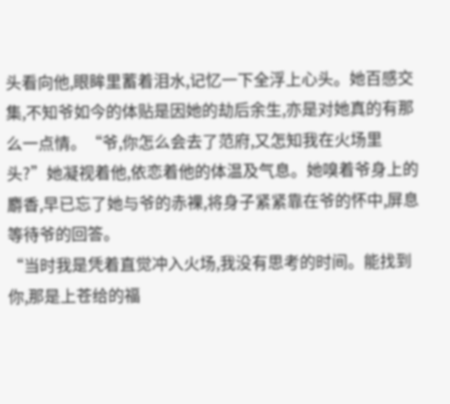头看向他,眼眸里蓄着泪水,记忆一下全浮上心头。她百感交集,不知爷如今的体贴是因她的劫后余生,亦是对她真的有那么一点情。“爷,你怎么会去了范府,又怎知我在火场里头?”她凝视着他,依恋着他的体温及气息。她嗅着爷身上的麝香,早已忘了她与爷的赤裸,将身子紧紧靠在爷的怀中,屏息等待爷的回答。
“当时我是凭着直觉冲入火场,我没有思考的时间。能找到你,那是上苍给的福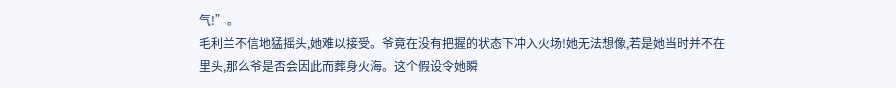气!”。
毛利兰不信地猛摇头,她难以接受。爷竟在没有把握的状态下冲入火场!她无法想像,若是她当时并不在里头,那么爷是否会因此而葬身火海。这个假设令她瞬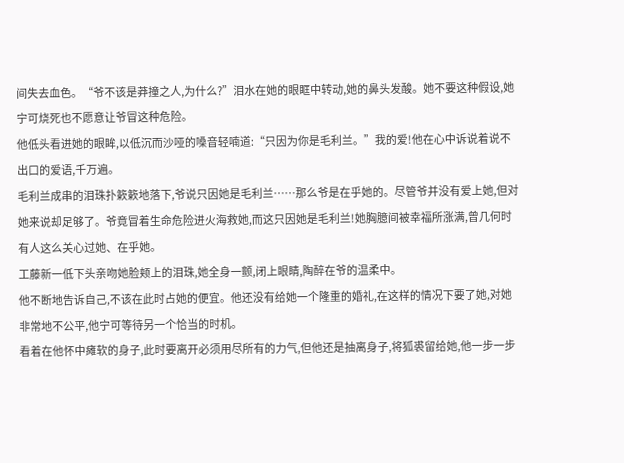间失去血色。“爷不该是莽撞之人,为什么?”泪水在她的眼眶中转动,她的鼻头发酸。她不要这种假设,她宁可烧死也不愿意让爷冒这种危险。
他低头看进她的眼眸,以低沉而沙哑的嗓音轻喃道:“只因为你是毛利兰。”我的爱!他在心中诉说着说不出口的爱语,千万遍。
毛利兰成串的泪珠扑簌簌地落下,爷说只因她是毛利兰……那么爷是在乎她的。尽管爷并没有爱上她,但对她来说却足够了。爷竟冒着生命危险进火海救她,而这只因她是毛利兰!她胸臆间被幸福所涨满,曾几何时有人这么关心过她、在乎她。
工藤新一低下头亲吻她脸颊上的泪珠,她全身一颤,闭上眼睛,陶醉在爷的温柔中。
他不断地告诉自己,不该在此时占她的便宜。他还没有给她一个隆重的婚礼,在这样的情况下要了她,对她非常地不公平,他宁可等待另一个恰当的时机。
看着在他怀中瘫软的身子,此时要离开必须用尽所有的力气,但他还是抽离身子,将狐裘留给她,他一步一步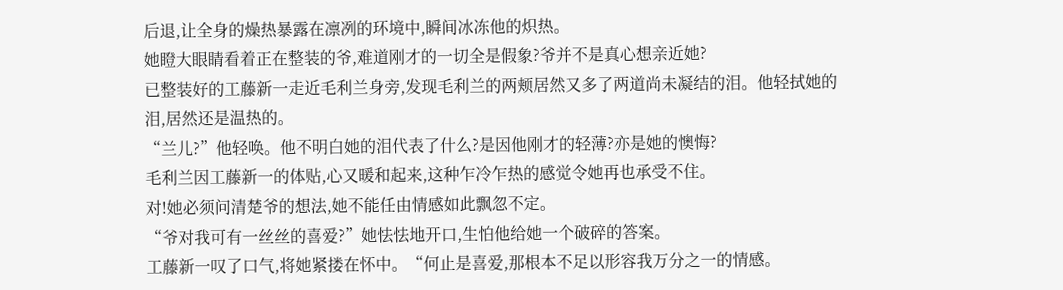后退,让全身的燥热暴露在凛冽的环境中,瞬间冰冻他的炽热。
她瞪大眼睛看着正在整装的爷,难道刚才的一切全是假象?爷并不是真心想亲近她?
已整装好的工藤新一走近毛利兰身旁,发现毛利兰的两颊居然又多了两道尚未凝结的泪。他轻拭她的泪,居然还是温热的。
“兰儿?”他轻唤。他不明白她的泪代表了什么?是因他刚才的轻薄?亦是她的懊悔?
毛利兰因工藤新一的体贴,心又暖和起来,这种乍冷乍热的感觉令她再也承受不住。
对!她必须问清楚爷的想法,她不能任由情感如此飘忽不定。
“爷对我可有一丝丝的喜爱?”她怯怯地开口,生怕他给她一个破碎的答案。
工藤新一叹了口气,将她紧搂在怀中。“何止是喜爱,那根本不足以形容我万分之一的情感。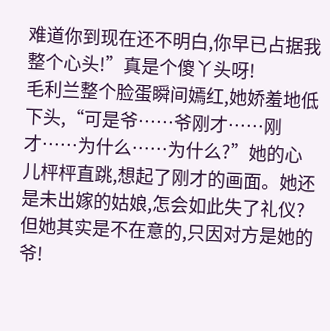难道你到现在还不明白,你早已占据我整个心头!”真是个傻丫头呀!
毛利兰整个脸蛋瞬间嫣红,她娇羞地低下头,“可是爷……爷刚才……刚才……为什么……为什么?”她的心儿枰枰直跳,想起了刚才的画面。她还是未出嫁的姑娘,怎会如此失了礼仪?但她其实是不在意的,只因对方是她的爷!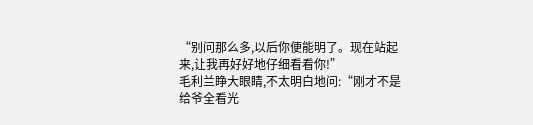“别问那么多,以后你便能明了。现在站起来,让我再好好地仔细看看你!”
毛利兰睁大眼睛,不太明白地问:“刚才不是给爷全看光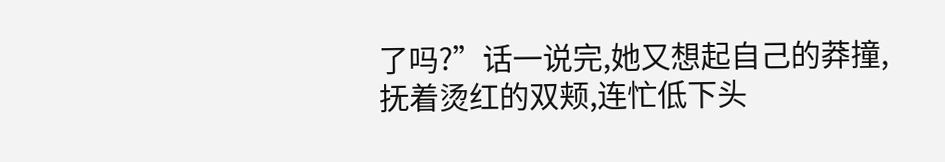了吗?”话一说完,她又想起自己的莽撞,抚着烫红的双颊,连忙低下头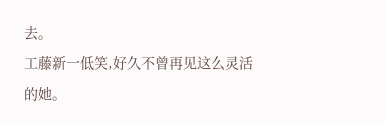去。
工藤新一低笑,好久不曾再见这么灵活的她。